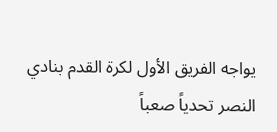يواجه الفريق الأول لكرة القدم بنادي النصر تحدياً صعباً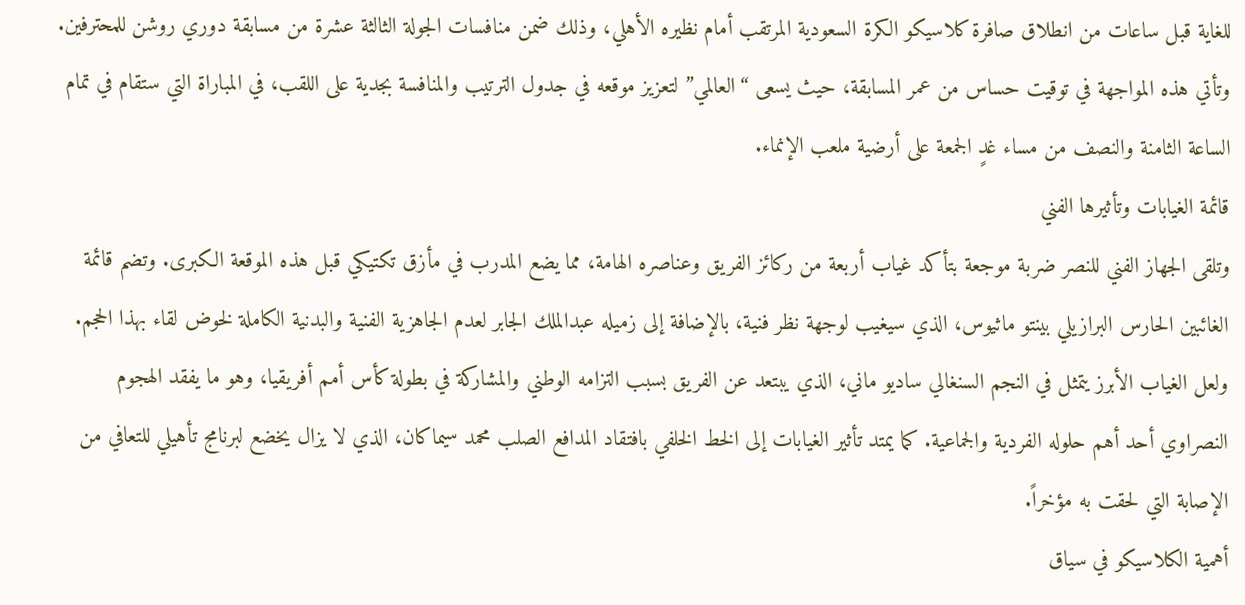للغاية قبل ساعات من انطلاق صافرة كلاسيكو الكرة السعودية المرتقب أمام نظيره الأهلي، وذلك ضمن منافسات الجولة الثالثة عشرة من مسابقة دوري روشن للمحترفين. وتأتي هذه المواجهة في توقيت حساس من عمر المسابقة، حيث يسعى “العالمي” لتعزيز موقعه في جدول الترتيب والمنافسة بجدية على اللقب، في المباراة التي ستقام في تمام الساعة الثامنة والنصف من مساء غدٍ الجمعة على أرضية ملعب الإنماء.
قائمة الغيابات وتأثيرها الفني
وتلقى الجهاز الفني للنصر ضربة موجعة بتأكد غياب أربعة من ركائز الفريق وعناصره الهامة، مما يضع المدرب في مأزق تكتيكي قبل هذه الموقعة الكبرى. وتضم قائمة الغائبين الحارس البرازيلي بينتو ماثيوس، الذي سيغيب لوجهة نظر فنية، بالإضافة إلى زميله عبدالملك الجابر لعدم الجاهزية الفنية والبدنية الكاملة لخوض لقاء بهذا الحجم.
ولعل الغياب الأبرز يتمثل في النجم السنغالي ساديو ماني، الذي يبتعد عن الفريق بسبب التزامه الوطني والمشاركة في بطولة كأس أمم أفريقيا، وهو ما يفقد الهجوم النصراوي أحد أهم حلوله الفردية والجماعية. كما يمتد تأثير الغيابات إلى الخط الخلفي بافتقاد المدافع الصلب محمد سيماكان، الذي لا يزال يخضع لبرنامج تأهيلي للتعافي من الإصابة التي لحقت به مؤخراً.
أهمية الكلاسيكو في سياق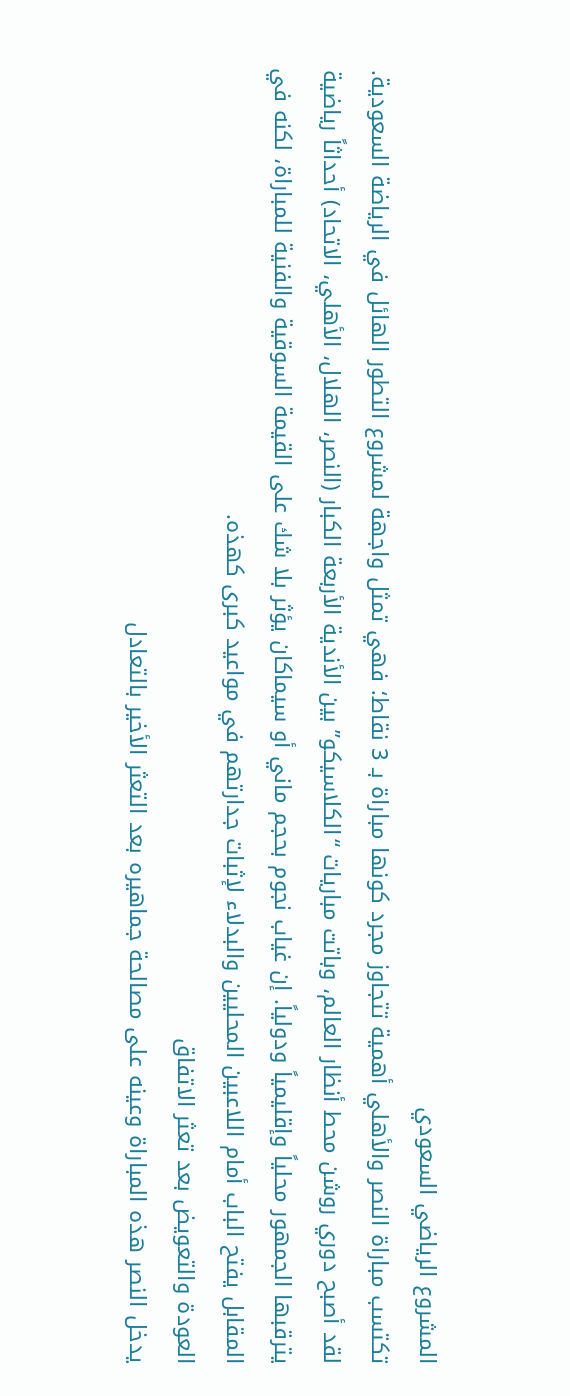المشروع الرياضي السعودي
تكتسب مباراة النصر والأهلي أهمية تتجاوز مجرد كونها مباراة بـ 3 نقاط؛ فهي تمثل واجهة لمشروع التطور الهائل في الرياضة السعودية. لقد أصبح دوري روشن محط أنظار العالم، وباتت مباريات “الكلاسيكو” بين الأندية الأربعة الكبار (النصر، الهلال، الأهلي، الاتحاد) أحداثاً رياضية يترقبها الجمهور محلياً وإقليمياً ودولياً. إن غياب نجوم بحجم ماني أو سيماكان يؤثر بلا شك على القيمة السوقية والفنية للمباراة، لكنه في المقابل يفتح الباب أمام اللاعبين المحليين والبدلاء لإثبات جدارتهم في مواعيد كبرى كهذه.
العودة والتعويض بعد تعثر الاتفاق
يدخل النصر هذه المباراة وعينه على مصالحة جماهيره بعد التعثر الأخير بالتعادل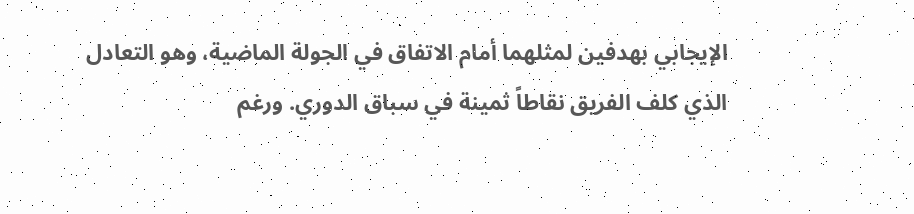الإيجابي بهدفين لمثلهما أمام الاتفاق في الجولة الماضية، وهو التعادل الذي كلف الفريق نقاطاً ثمينة في سباق الدوري. ورغم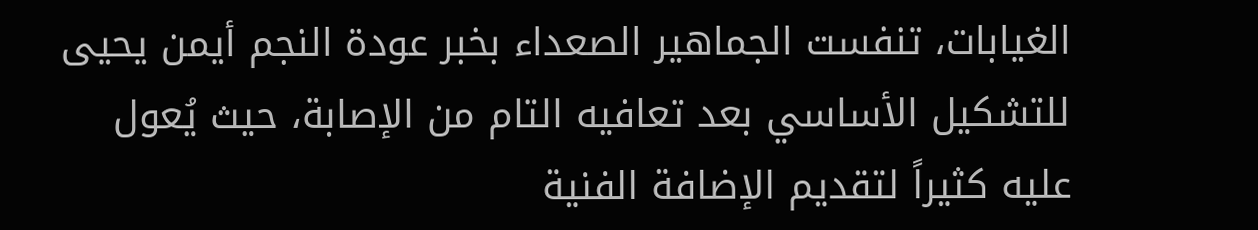الغيابات، تنفست الجماهير الصعداء بخبر عودة النجم أيمن يحيى للتشكيل الأساسي بعد تعافيه التام من الإصابة، حيث يُعول عليه كثيراً لتقديم الإضافة الفنية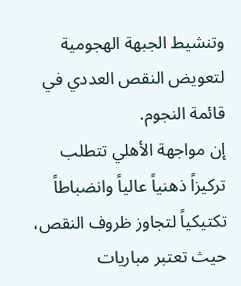وتنشيط الجبهة الهجومية لتعويض النقص العددي في قائمة النجوم.
إن مواجهة الأهلي تتطلب تركيزاً ذهنياً عالياً وانضباطاً تكتيكياً لتجاوز ظروف النقص، حيث تعتبر مباريات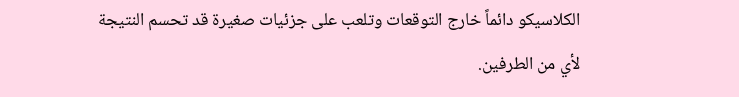الكلاسيكو دائماً خارج التوقعات وتلعب على جزئيات صغيرة قد تحسم النتيجة لأي من الطرفين.